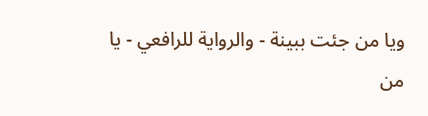ويا من جئت ببينة - والرواية للرافعي - يا من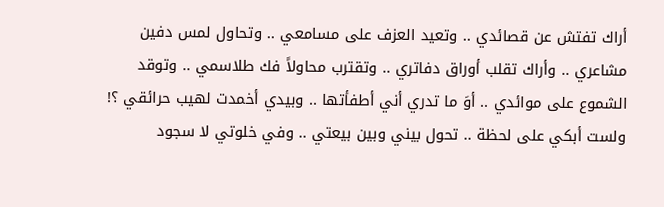أراك تفتش عن قصائدي .. وتعيد العزف على مسامعي .. وتحاول لمس دفين مشاعري .. وأراك تقلب أوراق دفاتري .. وتقترب محاولاً فك طلاسمي .. وتوقد الشموع على موائدي .. أوَ ما تدري أني أطفأتها .. وبيدي أخمدت لهيب حرائقي ؟! ولست أبكي على لحظة .. تحول بيني وبين بيعتي .. وفي خلوتي لا سجود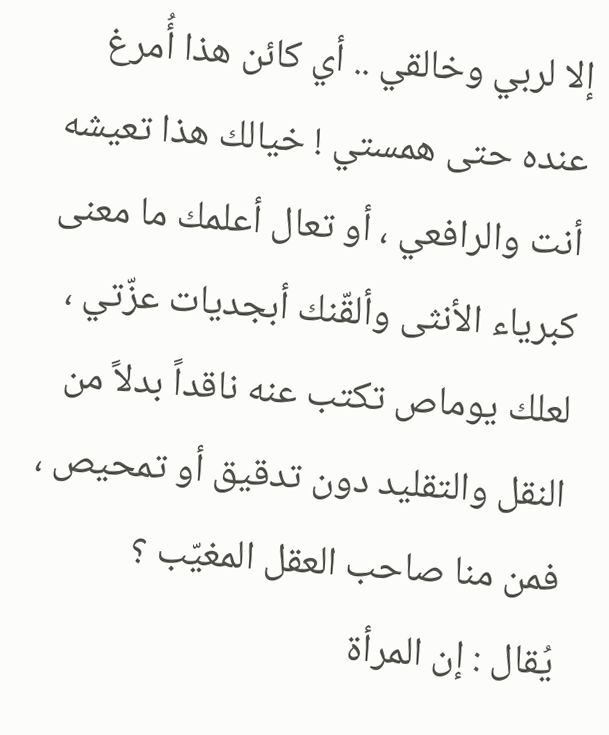إلا لربي وخالقي .. أي كائن هذا أُمرغ عنده حتى همستي ! خيالك هذا تعيشه أنت والرافعي ، أو تعال أعلمك ما معنى كبرياء الأنثى وألقّنك أبجديات عزّتي ، لعلك يوماص تكتب عنه ناقداً بدلاً من النقل والتقليد دون تدقيق أو تمحيص ، فمن منا صاحب العقل المغيّب ؟
يُقال : إن المرأة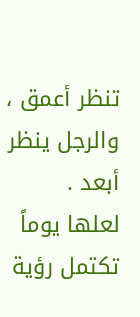تنظر أعمق ، والرجل ينظر أبعد .
لعلها يوماً تكتمل رؤية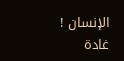الإنسان !
غادة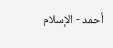أحمد - الإسلام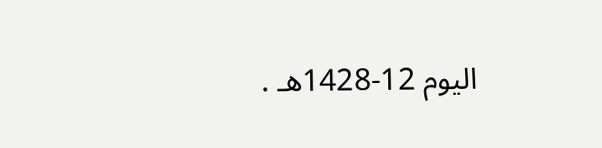اليوم 12-1428هـ .